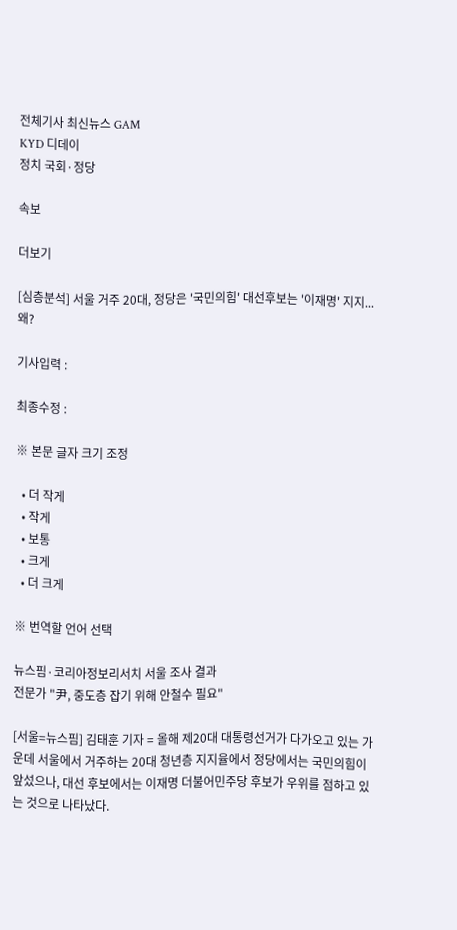전체기사 최신뉴스 GAM
KYD 디데이
정치 국회·정당

속보

더보기

[심층분석] 서울 거주 20대, 정당은 '국민의힘' 대선후보는 '이재명' 지지...왜?

기사입력 :

최종수정 :

※ 본문 글자 크기 조정

  • 더 작게
  • 작게
  • 보통
  • 크게
  • 더 크게

※ 번역할 언어 선택

뉴스핌·코리아정보리서치 서울 조사 결과
전문가 "尹, 중도층 잡기 위해 안철수 필요"

[서울=뉴스핌] 김태훈 기자 = 올해 제20대 대통령선거가 다가오고 있는 가운데 서울에서 거주하는 20대 청년층 지지율에서 정당에서는 국민의힘이 앞섰으나, 대선 후보에서는 이재명 더불어민주당 후보가 우위를 점하고 있는 것으로 나타났다.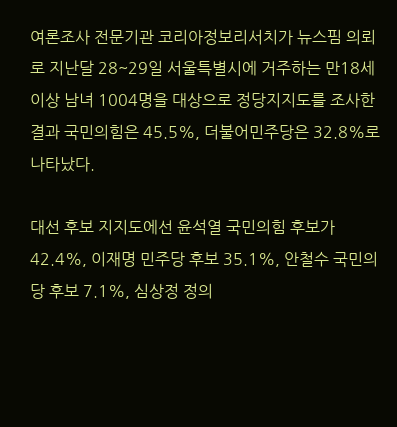여론조사 전문기관 코리아정보리서치가 뉴스핌 의뢰로 지난달 28~29일 서울특별시에 거주하는 만18세 이상 남녀 1004명을 대상으로 정당지지도를 조사한 결과 국민의힘은 45.5%, 더불어민주당은 32.8%로 나타났다.

대선 후보 지지도에선 윤석열 국민의힘 후보가 42.4%, 이재명 민주당 후보 35.1%, 안철수 국민의당 후보 7.1%, 심상정 정의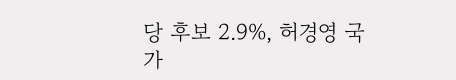당 후보 2.9%, 허경영 국가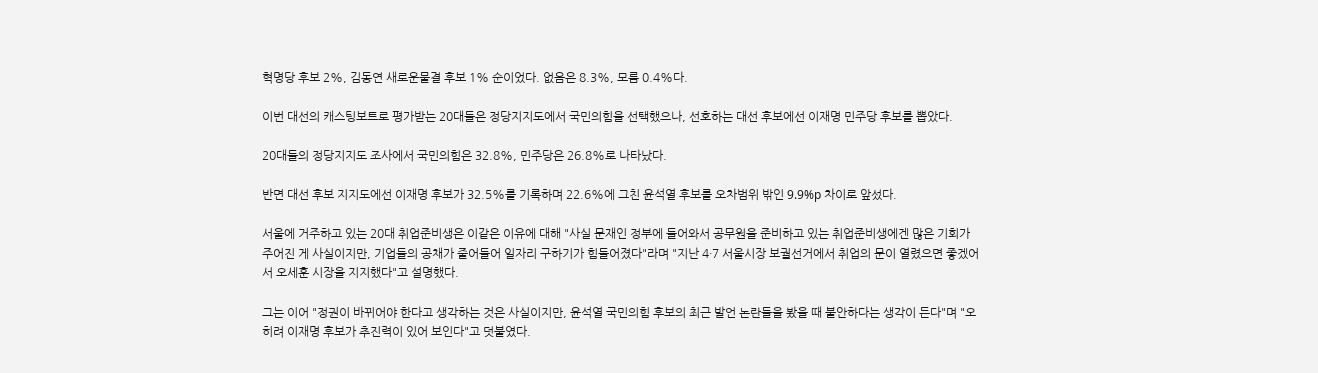혁명당 후보 2%, 김동연 새로운물결 후보 1% 순이었다. 없음은 8.3%, 모름 0.4%다.

이번 대선의 캐스팅보트로 평가받는 20대들은 정당지지도에서 국민의힘을 선택했으나, 선호하는 대선 후보에선 이재명 민주당 후보를 뽑았다.

20대들의 정당지지도 조사에서 국민의힘은 32.8%, 민주당은 26.8%로 나타났다.

반면 대선 후보 지지도에선 이재명 후보가 32.5%를 기록하며 22.6%에 그친 윤석열 후보를 오차범위 밖인 9.9%p 차이로 앞섰다.

서울에 거주하고 있는 20대 취업준비생은 이같은 이유에 대해 "사실 문재인 정부에 들어와서 공무원을 준비하고 있는 취업준비생에겐 많은 기회가 주어진 게 사실이지만, 기업들의 공채가 줄어들어 일자리 구하기가 힘들어졌다"라며 "지난 4·7 서울시장 보궐선거에서 취업의 문이 열렸으면 좋겠어서 오세훈 시장을 지지했다"고 설명했다.

그는 이어 "정권이 바뀌어야 한다고 생각하는 것은 사실이지만, 윤석열 국민의힘 후보의 최근 발언 논란들을 봤을 때 불안하다는 생각이 든다"며 "오히려 이재명 후보가 추진력이 있어 보인다"고 덧붙였다.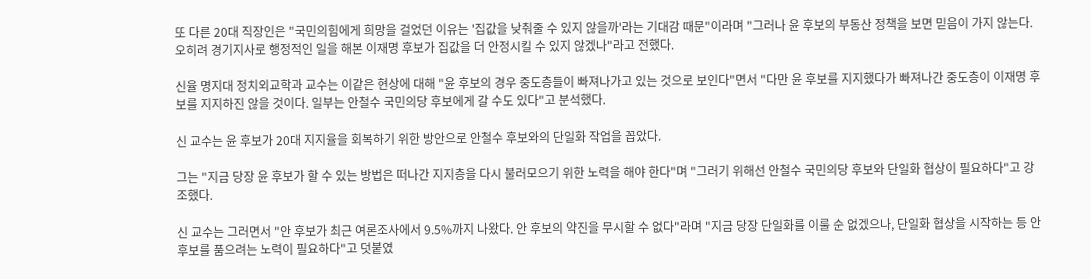또 다른 20대 직장인은 "국민의힘에게 희망을 걸었던 이유는 '집값을 낮춰줄 수 있지 않을까'라는 기대감 때문"이라며 "그러나 윤 후보의 부동산 정책을 보면 믿음이 가지 않는다. 오히려 경기지사로 행정적인 일을 해본 이재명 후보가 집값을 더 안정시킬 수 있지 않겠나"라고 전했다.

신율 명지대 정치외교학과 교수는 이같은 현상에 대해 "윤 후보의 경우 중도층들이 빠져나가고 있는 것으로 보인다"면서 "다만 윤 후보를 지지했다가 빠져나간 중도층이 이재명 후보를 지지하진 않을 것이다. 일부는 안철수 국민의당 후보에게 갈 수도 있다"고 분석했다.

신 교수는 윤 후보가 20대 지지율을 회복하기 위한 방안으로 안철수 후보와의 단일화 작업을 꼽았다.

그는 "지금 당장 윤 후보가 할 수 있는 방법은 떠나간 지지층을 다시 불러모으기 위한 노력을 해야 한다"며 "그러기 위해선 안철수 국민의당 후보와 단일화 협상이 필요하다"고 강조했다.

신 교수는 그러면서 "안 후보가 최근 여론조사에서 9.5%까지 나왔다. 안 후보의 약진을 무시할 수 없다"라며 "지금 당장 단일화를 이룰 순 없겠으나, 단일화 협상을 시작하는 등 안 후보를 품으려는 노력이 필요하다"고 덧붙였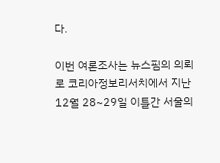다.

이번 여론조사는 뉴스핌의 의뢰로 코리아정보리서치에서 지난 12월 28~29일 이틀간 서울의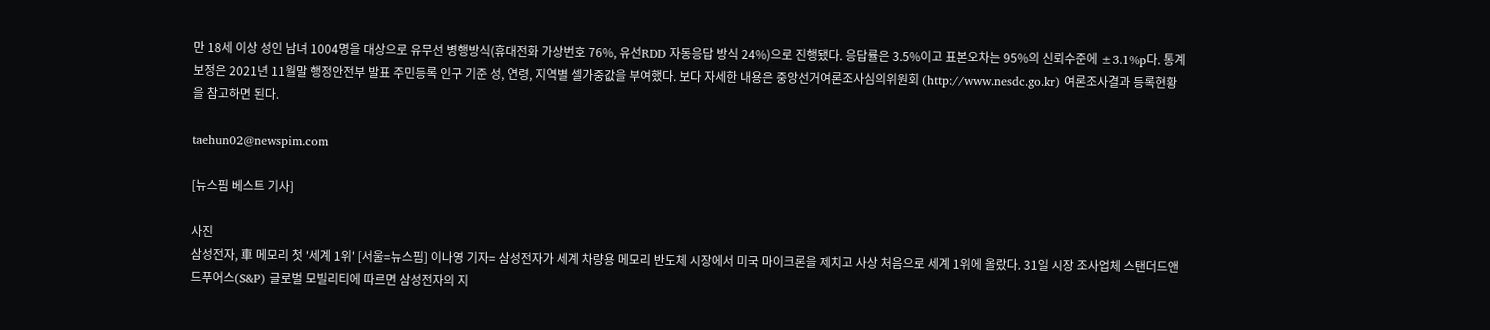만 18세 이상 성인 남녀 1004명을 대상으로 유무선 병행방식(휴대전화 가상번호 76%, 유선RDD 자동응답 방식 24%)으로 진행됐다. 응답률은 3.5%이고 표본오차는 95%의 신뢰수준에 ±3.1%p다. 통계보정은 2021년 11월말 행정안전부 발표 주민등록 인구 기준 성, 연령, 지역별 셀가중값을 부여했다. 보다 자세한 내용은 중앙선거여론조사심의위원회 (http://www.nesdc.go.kr) 여론조사결과 등록현황을 참고하면 된다.

taehun02@newspim.com

[뉴스핌 베스트 기사]

사진
삼성전자, 車 메모리 첫 '세계 1위' [서울=뉴스핌] 이나영 기자= 삼성전자가 세계 차량용 메모리 반도체 시장에서 미국 마이크론을 제치고 사상 처음으로 세계 1위에 올랐다. 31일 시장 조사업체 스탠더드앤드푸어스(S&P) 글로벌 모빌리티에 따르면 삼성전자의 지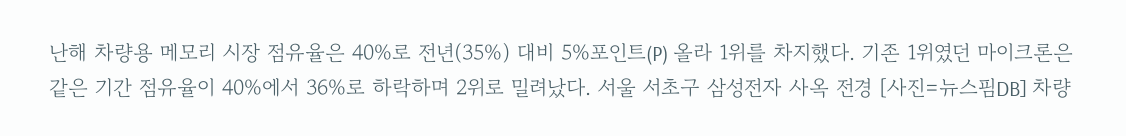난해 차량용 메모리 시장 점유율은 40%로 전년(35%) 대비 5%포인트(P) 올라 1위를 차지했다. 기존 1위였던 마이크론은 같은 기간 점유율이 40%에서 36%로 하락하며 2위로 밀려났다. 서울 서초구 삼성전자 사옥 전경 [사진=뉴스핌DB] 차량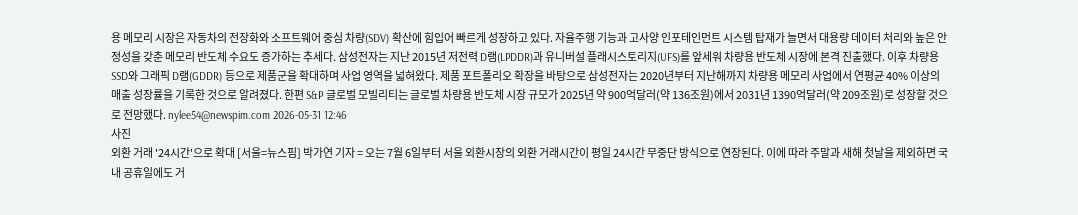용 메모리 시장은 자동차의 전장화와 소프트웨어 중심 차량(SDV) 확산에 힘입어 빠르게 성장하고 있다. 자율주행 기능과 고사양 인포테인먼트 시스템 탑재가 늘면서 대용량 데이터 처리와 높은 안정성을 갖춘 메모리 반도체 수요도 증가하는 추세다. 삼성전자는 지난 2015년 저전력 D램(LPDDR)과 유니버설 플래시스토리지(UFS)를 앞세워 차량용 반도체 시장에 본격 진출했다. 이후 차량용 SSD와 그래픽 D램(GDDR) 등으로 제품군을 확대하며 사업 영역을 넓혀왔다. 제품 포트폴리오 확장을 바탕으로 삼성전자는 2020년부터 지난해까지 차량용 메모리 사업에서 연평균 40% 이상의 매출 성장률을 기록한 것으로 알려졌다. 한편 S&P 글로벌 모빌리티는 글로벌 차량용 반도체 시장 규모가 2025년 약 900억달러(약 136조원)에서 2031년 1390억달러(약 209조원)로 성장할 것으로 전망했다. nylee54@newspim.com 2026-05-31 12:46
사진
외환 거래 '24시간'으로 확대 [서울=뉴스핌] 박가연 기자 = 오는 7월 6일부터 서울 외환시장의 외환 거래시간이 평일 24시간 무중단 방식으로 연장된다. 이에 따라 주말과 새해 첫날을 제외하면 국내 공휴일에도 거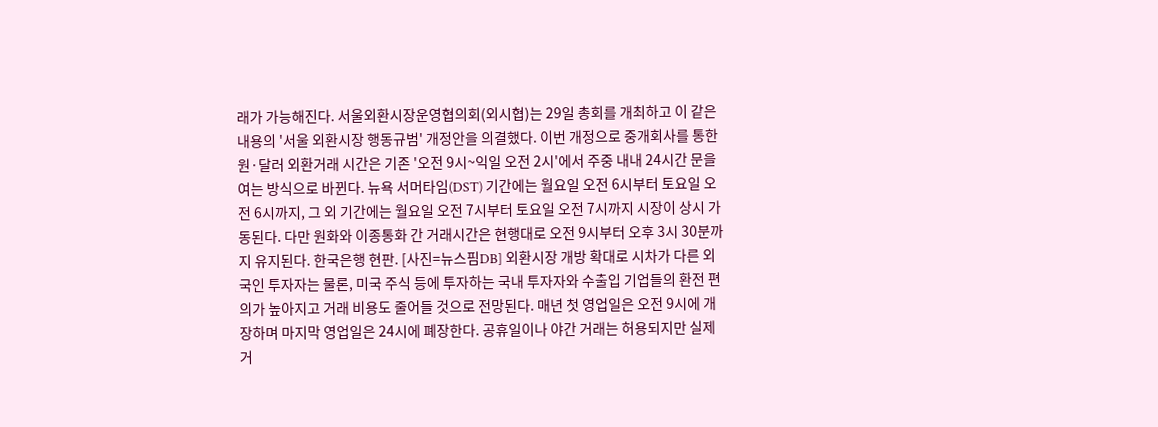래가 가능해진다. 서울외환시장운영협의회(외시협)는 29일 총회를 개최하고 이 같은 내용의 '서울 외환시장 행동규범' 개정안을 의결했다. 이번 개정으로 중개회사를 통한 원·달러 외환거래 시간은 기존 '오전 9시~익일 오전 2시'에서 주중 내내 24시간 문을 여는 방식으로 바뀐다. 뉴욕 서머타임(DST) 기간에는 월요일 오전 6시부터 토요일 오전 6시까지, 그 외 기간에는 월요일 오전 7시부터 토요일 오전 7시까지 시장이 상시 가동된다. 다만 원화와 이종통화 간 거래시간은 현행대로 오전 9시부터 오후 3시 30분까지 유지된다. 한국은행 현판. [사진=뉴스핌DB] 외환시장 개방 확대로 시차가 다른 외국인 투자자는 물론, 미국 주식 등에 투자하는 국내 투자자와 수출입 기업들의 환전 편의가 높아지고 거래 비용도 줄어들 것으로 전망된다. 매년 첫 영업일은 오전 9시에 개장하며 마지막 영업일은 24시에 폐장한다. 공휴일이나 야간 거래는 허용되지만 실제 거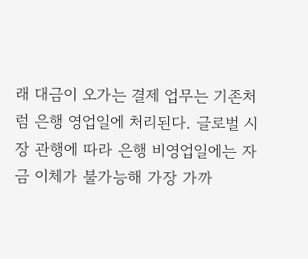래 대금이 오가는 결제 업무는 기존처럼 은행 영업일에 처리된다. 글로벌 시장 관행에 따라 은행 비영업일에는 자금 이체가 불가능해 가장 가까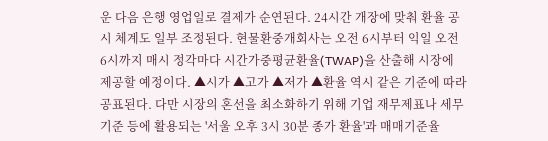운 다음 은행 영업일로 결제가 순연된다. 24시간 개장에 맞춰 환율 공시 체계도 일부 조정된다. 현물환중개회사는 오전 6시부터 익일 오전 6시까지 매시 정각마다 시간가중평균환율(TWAP)을 산출해 시장에 제공할 예정이다. ▲시가 ▲고가 ▲저가 ▲환율 역시 같은 기준에 따라 공표된다. 다만 시장의 혼선을 최소화하기 위해 기업 재무제표나 세무 기준 등에 활용되는 '서울 오후 3시 30분 종가 환율'과 매매기준율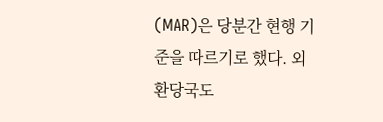(MAR)은 당분간 현행 기준을 따르기로 했다. 외환당국도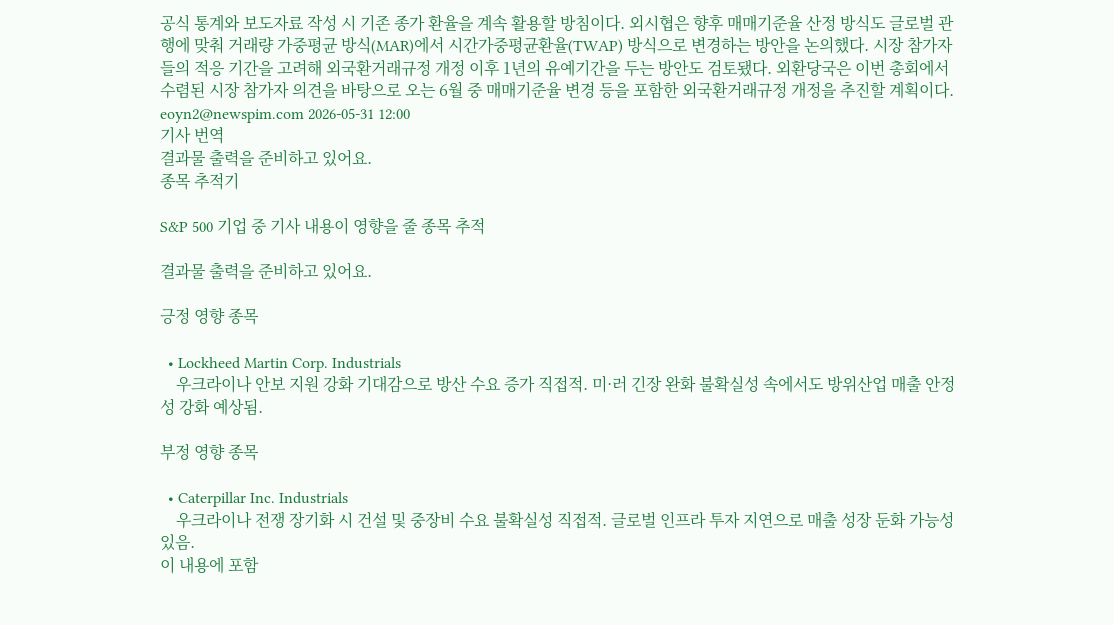공식 통계와 보도자료 작성 시 기존 종가 환율을 계속 활용할 방침이다. 외시협은 향후 매매기준율 산정 방식도 글로벌 관행에 맞춰 거래량 가중평균 방식(MAR)에서 시간가중평균환율(TWAP) 방식으로 변경하는 방안을 논의했다. 시장 참가자들의 적응 기간을 고려해 외국환거래규정 개정 이후 1년의 유예기간을 두는 방안도 검토됐다. 외환당국은 이번 총회에서 수렴된 시장 참가자 의견을 바탕으로 오는 6월 중 매매기준율 변경 등을 포함한 외국환거래규정 개정을 추진할 계획이다. eoyn2@newspim.com 2026-05-31 12:00
기사 번역
결과물 출력을 준비하고 있어요.
종목 추적기

S&P 500 기업 중 기사 내용이 영향을 줄 종목 추적

결과물 출력을 준비하고 있어요.

긍정 영향 종목

  • Lockheed Martin Corp. Industrials
    우크라이나 안보 지원 강화 기대감으로 방산 수요 증가 직접적. 미·러 긴장 완화 불확실성 속에서도 방위산업 매출 안정성 강화 예상됨.

부정 영향 종목

  • Caterpillar Inc. Industrials
    우크라이나 전쟁 장기화 시 건설 및 중장비 수요 불확실성 직접적. 글로벌 인프라 투자 지연으로 매출 성장 둔화 가능성 있음.
이 내용에 포함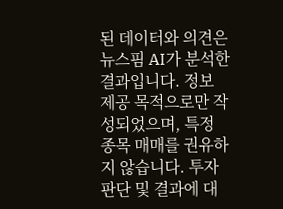된 데이터와 의견은 뉴스핌 AI가 분석한 결과입니다. 정보 제공 목적으로만 작성되었으며, 특정 종목 매매를 권유하지 않습니다. 투자 판단 및 결과에 대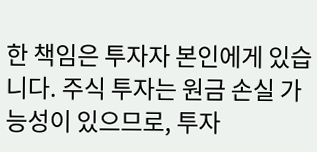한 책임은 투자자 본인에게 있습니다. 주식 투자는 원금 손실 가능성이 있으므로, 투자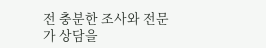전 충분한 조사와 전문가 상담을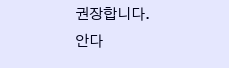권장합니다.
안다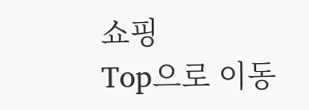쇼핑
Top으로 이동